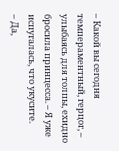– Какой вы сегодня темпераментный, герцог, – улыбаясь для толпы, ехидно бросила принцесса. – Я уже испугалась, что укусите.
– Да,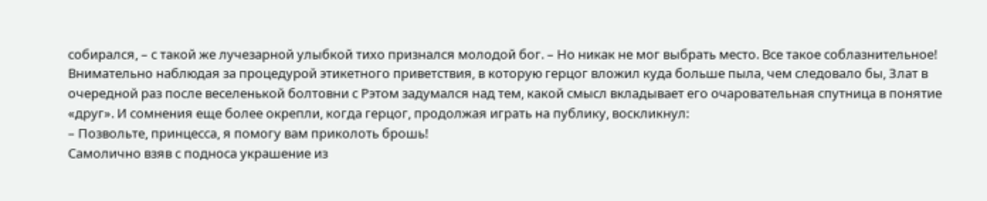собирался, – с такой же лучезарной улыбкой тихо признался молодой бог. – Но никак не мог выбрать место. Все такое соблазнительное!
Внимательно наблюдая за процедурой этикетного приветствия, в которую герцог вложил куда больше пыла, чем следовало бы, Злат в очередной раз после веселенькой болтовни с Рэтом задумался над тем, какой смысл вкладывает его очаровательная спутница в понятие «друг». И сомнения еще более окрепли, когда герцог, продолжая играть на публику, воскликнул:
– Позвольте, принцесса, я помогу вам приколоть брошь!
Самолично взяв с подноса украшение из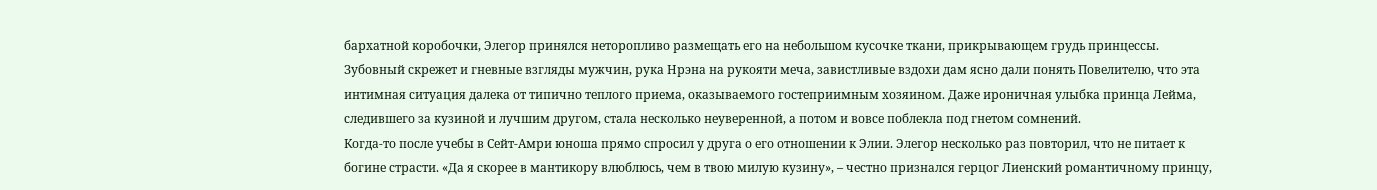бархатной коробочки, Элегор принялся неторопливо размещать его на небольшом кусочке ткани, прикрывающем грудь принцессы.
Зубовный скрежет и гневные взгляды мужчин, рука Нрэна на рукояти меча, завистливые вздохи дам ясно дали понять Повелителю, что эта интимная ситуация далека от типично теплого приема, оказываемого гостеприимным хозяином. Даже ироничная улыбка принца Лейма, следившего за кузиной и лучшим другом, стала несколько неуверенной, а потом и вовсе поблекла под гнетом сомнений.
Когда-то после учебы в Сейт-Амри юноша прямо спросил у друга о его отношении к Элии. Элегор несколько раз повторил, что не питает к богине страсти. «Да я скорее в мантикору влюблюсь, чем в твою милую кузину», – честно признался герцог Лиенский романтичному принцу,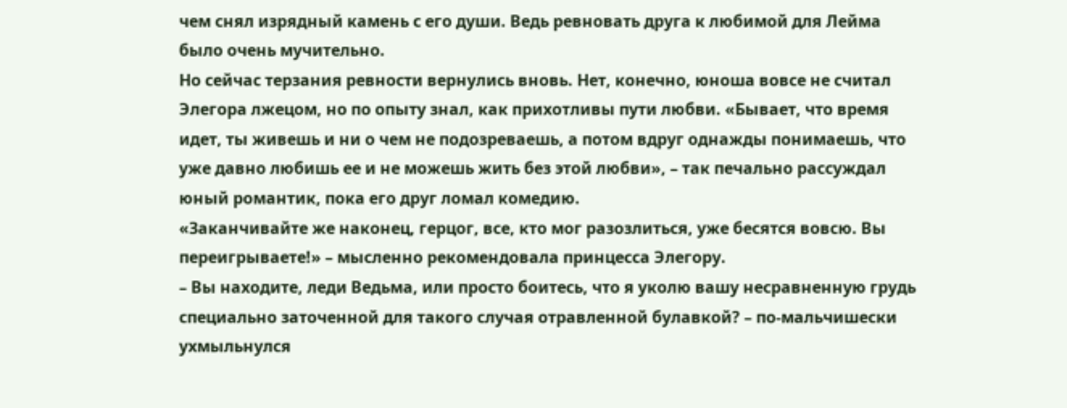чем снял изрядный камень с его души. Ведь ревновать друга к любимой для Лейма было очень мучительно.
Но сейчас терзания ревности вернулись вновь. Нет, конечно, юноша вовсе не считал Элегора лжецом, но по опыту знал, как прихотливы пути любви. «Бывает, что время идет, ты живешь и ни о чем не подозреваешь, а потом вдруг однажды понимаешь, что уже давно любишь ее и не можешь жить без этой любви», – так печально рассуждал юный романтик, пока его друг ломал комедию.
«Заканчивайте же наконец, герцог, все, кто мог разозлиться, уже бесятся вовсю. Вы переигрываете!» – мысленно рекомендовала принцесса Элегору.
– Вы находите, леди Ведьма, или просто боитесь, что я уколю вашу несравненную грудь специально заточенной для такого случая отравленной булавкой? – по-мальчишески ухмыльнулся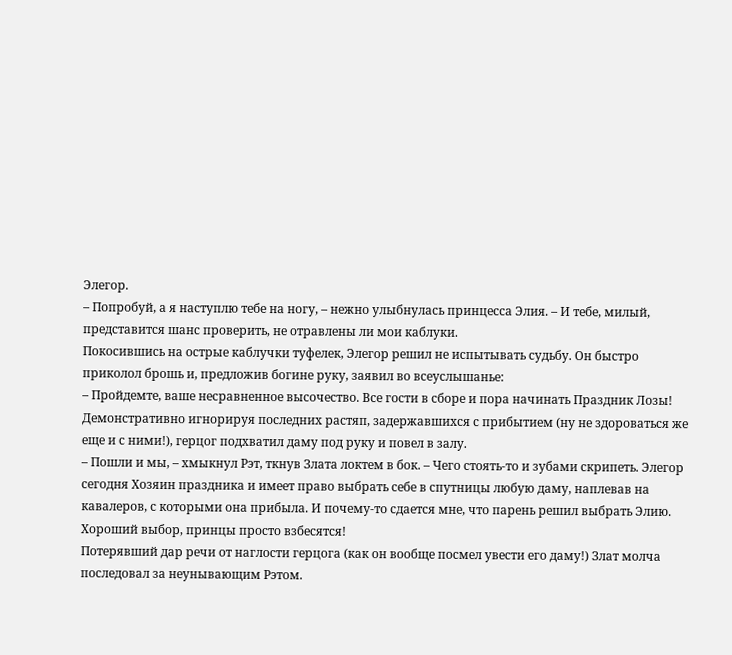Элегор.
– Попробуй, а я наступлю тебе на ногу, – нежно улыбнулась принцесса Элия. – И тебе, милый, представится шанс проверить, не отравлены ли мои каблуки.
Покосившись на острые каблучки туфелек, Элегор решил не испытывать судьбу. Он быстро приколол брошь и, предложив богине руку, заявил во всеуслышанье:
– Пройдемте, ваше несравненное высочество. Все гости в сборе и пора начинать Праздник Лозы!
Демонстративно игнорируя последних растяп, задержавшихся с прибытием (ну не здороваться же еще и с ними!), герцог подхватил даму под руку и повел в залу.
– Пошли и мы, – хмыкнул Рэт, ткнув Злата локтем в бок. – Чего стоять-то и зубами скрипеть. Элегор сегодня Хозяин праздника и имеет право выбрать себе в спутницы любую даму, наплевав на кавалеров, с которыми она прибыла. И почему-то сдается мне, что парень решил выбрать Элию. Хороший выбор, принцы просто взбесятся!
Потерявший дар речи от наглости герцога (как он вообще посмел увести его даму!) Злат молча последовал за неунывающим Рэтом.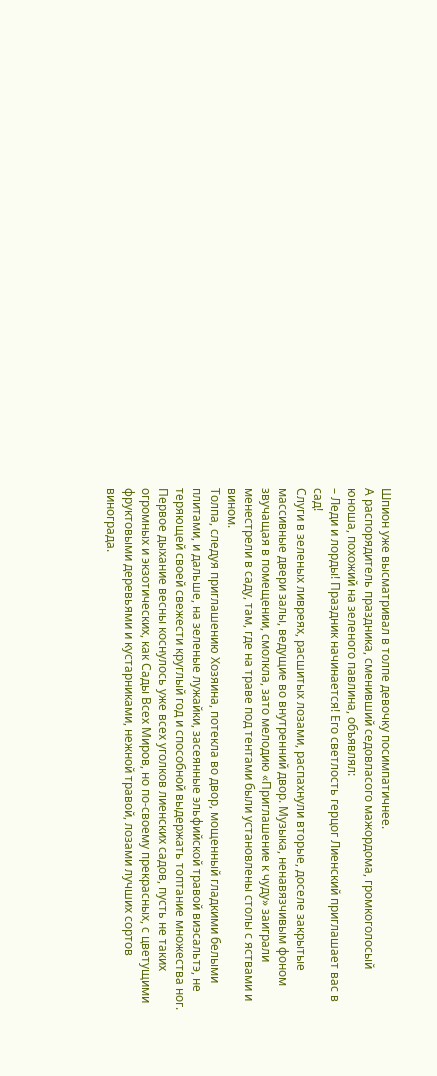Шпион уже высматривал в толпе девочку посимпатичнее.
А распорядитель праздника, сменивший седовласого мажордома, громкоголосый юноша, похожий на зеленого павлина, объявлял:
– Леди и лорды! Праздник начинается! Его светлость герцог Лиенский приглашает вас в сад!
Слуги в зеленых ливреях, расшитых лозами, распахнули вторые, доселе закрытые массивные двери залы, ведущие во внутренний двор. Музыка, ненавязчивым фоном звучащая в помещении, смолкла, зато мелодию «Приглашение к чуду» заиграли менестрели в саду, там, где на траве под тентами были установлены столы с яствами и вином.
Толпа, следуя приглашению Хозяина, потекла во двор, мощенный гладкими белыми плитами, и дальше, на зеленые лужайки, засеянные эльфийской травой виэсальтэ, не теряющей своей свежести круглый год и способной выдержать топтание множества ног.
Первое дыхание весны коснулось уже всех уголков лиенских садов, пусть не таких огромных и экзотических, как Сады Всех Миров, но по-своему прекрасных, с цветущими фруктовыми деревьями и кустарниками, нежной травой, лозами лучших сортов винограда.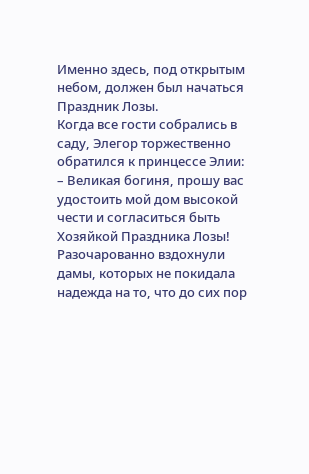Именно здесь, под открытым небом, должен был начаться Праздник Лозы.
Когда все гости собрались в саду, Элегор торжественно обратился к принцессе Элии:
– Великая богиня, прошу вас удостоить мой дом высокой чести и согласиться быть Хозяйкой Праздника Лозы!
Разочарованно вздохнули дамы, которых не покидала надежда на то, что до сих пор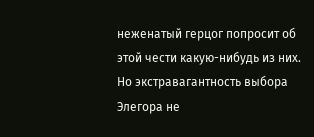неженатый герцог попросит об этой чести какую-нибудь из них. Но экстравагантность выбора Элегора не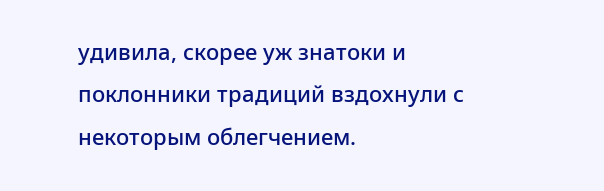удивила, скорее уж знатоки и поклонники традиций вздохнули с некоторым облегчением.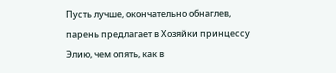Пусть лучше, окончательно обнаглев, парень предлагает в Хозяйки принцессу Элию, чем опять, как в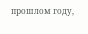прошлом году,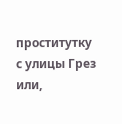проститутку с улицы Грез или,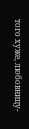того хуже, любовницу-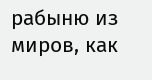рабыню из миров, как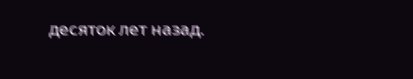десяток лет назад.